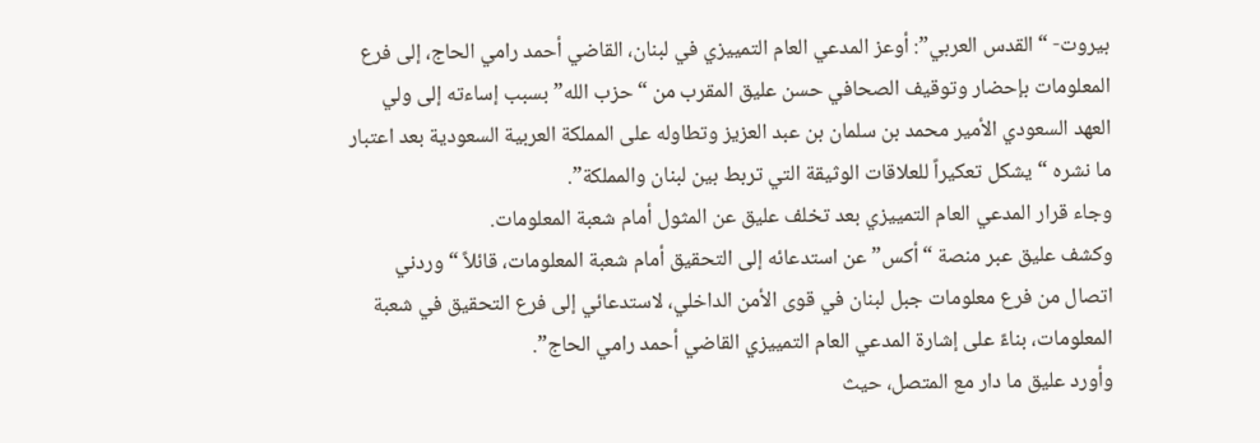بيروت- “القدس العربي”: أوعز المدعي العام التمييزي في لبنان، القاضي أحمد رامي الحاج، إلى فرع المعلومات بإحضار وتوقيف الصحافي حسن عليق المقرب من “حزب الله” بسبب إساءته إلى ولي العهد السعودي الأمير محمد بن سلمان بن عبد العزيز وتطاوله على المملكة العربية السعودية بعد اعتبار ما نشره “يشكل تعكيراً للعلاقات الوثيقة التي تربط بين لبنان والمملكة”.
وجاء قرار المدعي العام التمييزي بعد تخلف عليق عن المثول أمام شعبة المعلومات.
وكشف عليق عبر منصة “أكس” عن استدعائه إلى التحقيق أمام شعبة المعلومات، قائلاً “وردني اتصال من فرع معلومات جبل لبنان في قوى الأمن الداخلي، لاستدعائي إلى فرع التحقيق في شعبة المعلومات، بناءً على إشارة المدعي العام التمييزي القاضي أحمد رامي الحاج”.
وأورد عليق ما دار مع المتصل، حيث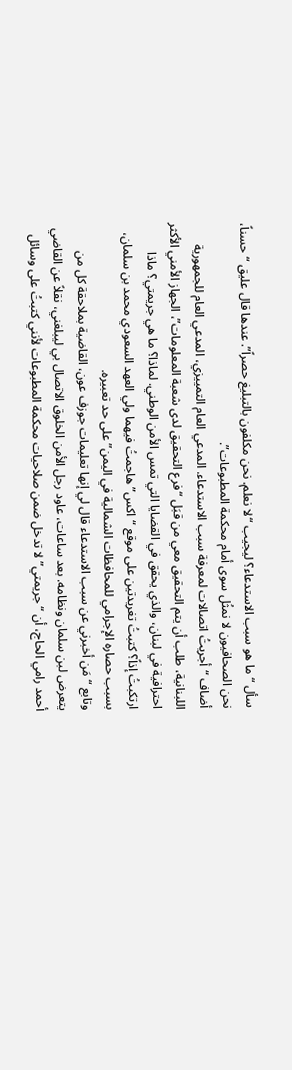سأل “ما هو سبب الاستدعاء؟ ليجيب “لا نعلم. نحن مكلفون بالتبليغ حصراً”. عندها قال عليق “حسناً، نحن الصحافيون لا نمثُل سوى أمام محكمة المطبوعات”.
أضاف “أجريتُ اتصالات لمعرفة سبب الاستدعاء. المدعي العام التمييزي، المدعي العام للجمهورية اللبنانية، طلب أن يتم التحقيق معي من قبَل “فرع التحقيق لدى شعبة المعلومات”، الجهاز الأمني الأكثر احترافية في لبنان، والذي يحقق في القضايا التي تمس الأمن الوطني. لماذا؟ ما هي جريمتي؟ ماذا ارتكبتُ إذاً؟ كتبتُ تغريدتين على موقع “اكس” هاجمتُ فيهما ولي العهد السعودي محمد بن سلمان، بسبب حصاره الإجرامي للمحافظات الشمالية في اليمن” على حد تعبيره.
وتابع “مَن أخبرني عن سبب الاستدعاء قال لي إنها تعليمات جوزف عون، القاضية بملاحقة كل من يتعرض لبن سلمان ونظامه. بعد ساعات، عاود رجل الأمن الخلوق الاتصال بي ليبلغني، نقلاً عن القاضي أحمد رامي الحاج، أن “جريمتي” لا تدخل ضمن صلاحيات محكمة المطبوعات لأنني كتبتُ على وسائل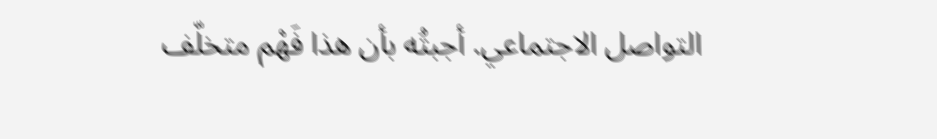التواصل الاجتماعي. أجبتُه بأن هذا فَهْم متخلّف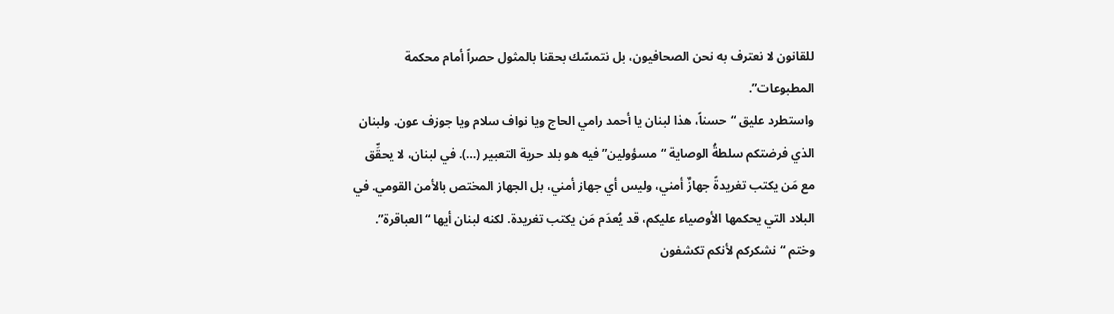للقانون لا نعترف به نحن الصحافيون، بل نتمسّك بحقنا بالمثول حصراً أمام محكمة المطبوعات”.
واستطرد عليق “حسناً، هذا لبنان يا أحمد رامي الحاج ويا نواف سلام ويا جوزف عون. ولبنان الذي فرضتكم سلطةُ الوصاية “مسؤولين” فيه هو بلد حرية التعبير (…). في لبنان، لا يحقِّق مع مَن يكتب تغريدةً جهازٌ أمني، وليس أي جهاز أمني، بل الجهاز المختص بالأمن القومي. في البلاد التي يحكمها الأوصياء عليكم، قد يُعدَم مَن يكتب تغريدة. لكنه لبنان أيها “العباقرة”.
وختم “نشكركم لأنكم تكشفون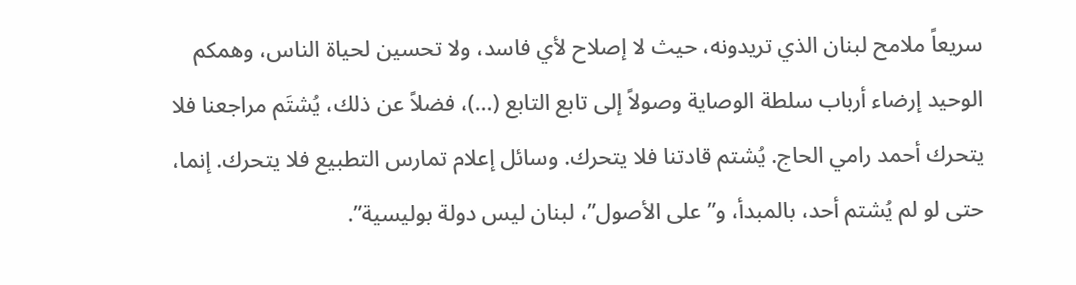سريعاً ملامح لبنان الذي تريدونه، حيث لا إصلاح لأي فاسد، ولا تحسين لحياة الناس، وهمكم الوحيد إرضاء أرباب سلطة الوصاية وصولاً إلى تابع التابع (…)، فضلاً عن ذلك، يُشتَم مراجعنا فلا يتحرك أحمد رامي الحاج. يُشتم قادتنا فلا يتحرك. وسائل إعلام تمارس التطبيع فلا يتحرك. إنما، حتى لو لم يُشتم أحد، بالمبدأ، و”على الأصول”، لبنان ليس دولة بوليسية”.